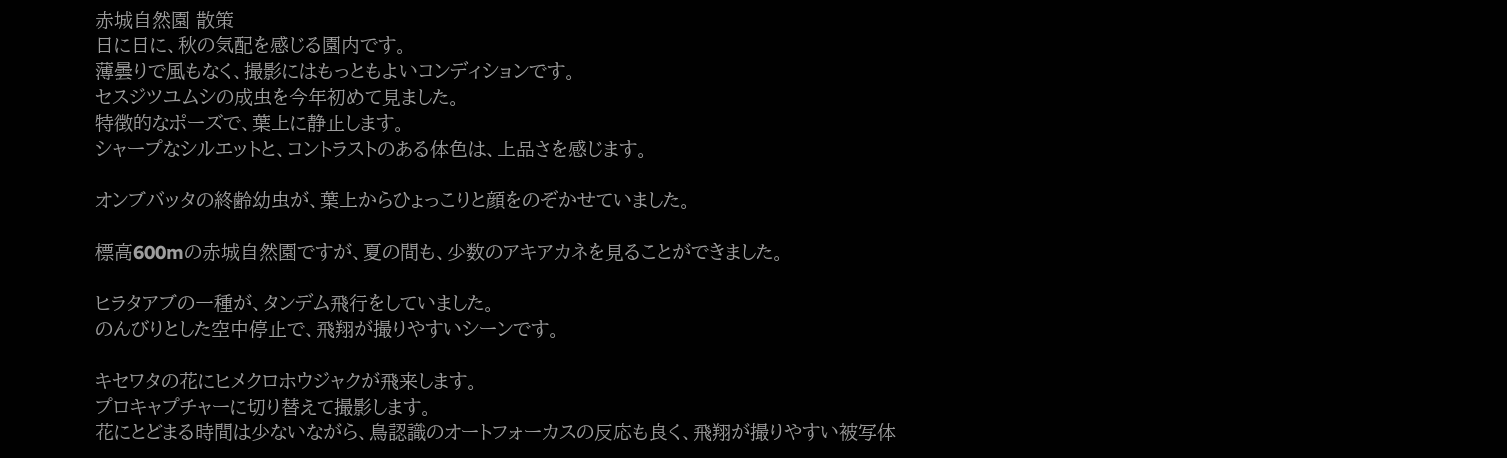赤城自然園 散策
日に日に、秋の気配を感じる園内です。
薄曇りで風もなく、撮影にはもっともよいコンディションです。
セスジツユムシの成虫を今年初めて見ました。
特徴的なポーズで、葉上に静止します。
シャープなシルエットと、コントラストのある体色は、上品さを感じます。

オンブバッタの終齢幼虫が、葉上からひょっこりと顔をのぞかせていました。

標高600mの赤城自然園ですが、夏の間も、少数のアキアカネを見ることができました。

ヒラタアブの一種が、タンデム飛行をしていました。
のんびりとした空中停止で、飛翔が撮りやすいシーンです。

キセワタの花にヒメクロホウジャクが飛来します。
プロキャプチャーに切り替えて撮影します。
花にとどまる時間は少ないながら、鳥認識のオートフォーカスの反応も良く、飛翔が撮りやすい被写体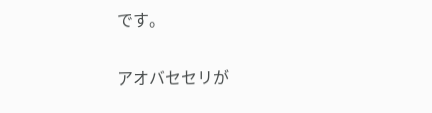です。

アオバセセリが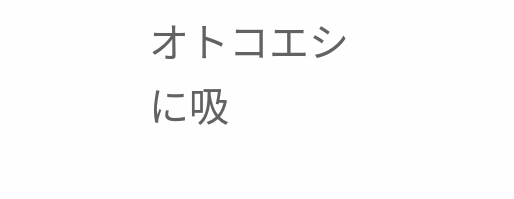オトコエシに吸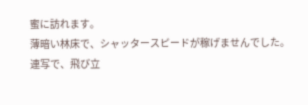蜜に訪れます。
薄暗い林床で、シャッタースピードが稼げませんでした。
連写で、飛び立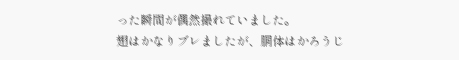った瞬間が偶然撮れていました。
翅はかなりブレましたが、胴体はかろうじ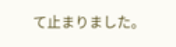て止まりました。